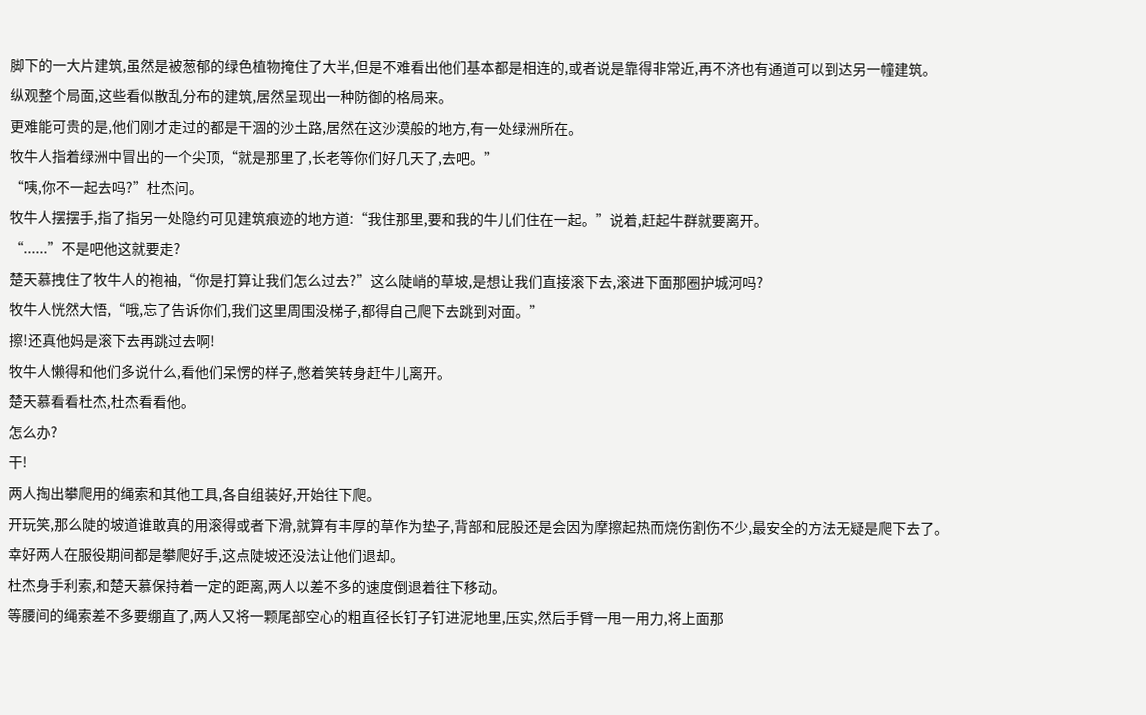脚下的一大片建筑,虽然是被葱郁的绿色植物掩住了大半,但是不难看出他们基本都是相连的,或者说是靠得非常近,再不济也有通道可以到达另一幢建筑。
纵观整个局面,这些看似散乱分布的建筑,居然呈现出一种防御的格局来。
更难能可贵的是,他们刚才走过的都是干涸的沙土路,居然在这沙漠般的地方,有一处绿洲所在。
牧牛人指着绿洲中冒出的一个尖顶,“就是那里了,长老等你们好几天了,去吧。”
“咦,你不一起去吗?”杜杰问。
牧牛人摆摆手,指了指另一处隐约可见建筑痕迹的地方道:“我住那里,要和我的牛儿们住在一起。”说着,赶起牛群就要离开。
“......”不是吧他这就要走?
楚天慕拽住了牧牛人的袍袖,“你是打算让我们怎么过去?”这么陡峭的草坡,是想让我们直接滚下去,滚进下面那圈护城河吗?
牧牛人恍然大悟,“哦,忘了告诉你们,我们这里周围没梯子,都得自己爬下去跳到对面。”
擦!还真他妈是滚下去再跳过去啊!
牧牛人懒得和他们多说什么,看他们呆愣的样子,憋着笑转身赶牛儿离开。
楚天慕看看杜杰,杜杰看看他。
怎么办?
干!
两人掏出攀爬用的绳索和其他工具,各自组装好,开始往下爬。
开玩笑,那么陡的坡道谁敢真的用滚得或者下滑,就算有丰厚的草作为垫子,背部和屁股还是会因为摩擦起热而烧伤割伤不少,最安全的方法无疑是爬下去了。
幸好两人在服役期间都是攀爬好手,这点陡坡还没法让他们退却。
杜杰身手利索,和楚天慕保持着一定的距离,两人以差不多的速度倒退着往下移动。
等腰间的绳索差不多要绷直了,两人又将一颗尾部空心的粗直径长钉子钉进泥地里,压实,然后手臂一甩一用力,将上面那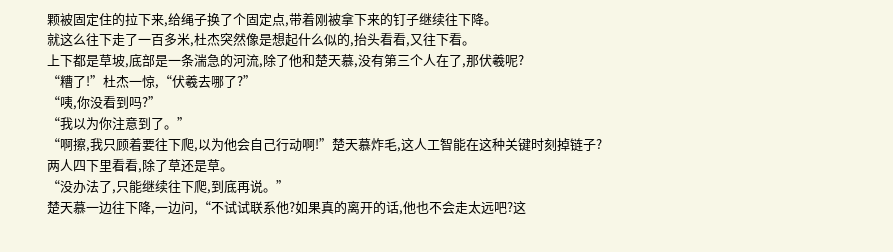颗被固定住的拉下来,给绳子换了个固定点,带着刚被拿下来的钉子继续往下降。
就这么往下走了一百多米,杜杰突然像是想起什么似的,抬头看看,又往下看。
上下都是草坡,底部是一条湍急的河流,除了他和楚天慕,没有第三个人在了,那伏羲呢?
“糟了!”杜杰一惊,“伏羲去哪了?”
“咦,你没看到吗?”
“我以为你注意到了。”
“啊擦,我只顾着要往下爬,以为他会自己行动啊!”楚天慕炸毛,这人工智能在这种关键时刻掉链子?
两人四下里看看,除了草还是草。
“没办法了,只能继续往下爬,到底再说。”
楚天慕一边往下降,一边问,“不试试联系他?如果真的离开的话,他也不会走太远吧?这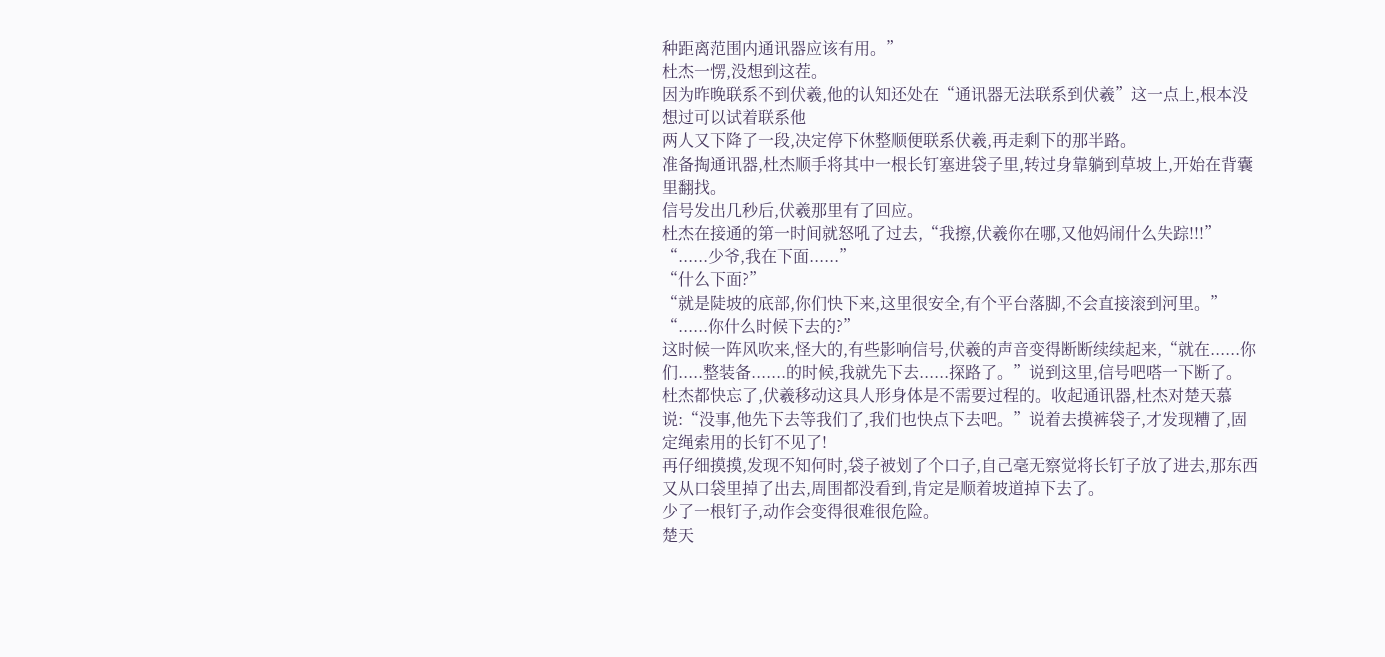种距离范围内通讯器应该有用。”
杜杰一愣,没想到这茬。
因为昨晚联系不到伏羲,他的认知还处在“通讯器无法联系到伏羲”这一点上,根本没想过可以试着联系他
两人又下降了一段,决定停下休整顺便联系伏羲,再走剩下的那半路。
准备掏通讯器,杜杰顺手将其中一根长钉塞进袋子里,转过身靠躺到草坡上,开始在背囊里翻找。
信号发出几秒后,伏羲那里有了回应。
杜杰在接通的第一时间就怒吼了过去,“我擦,伏羲你在哪,又他妈闹什么失踪!!!”
“......少爷,我在下面......”
“什么下面?”
“就是陡坡的底部,你们快下来,这里很安全,有个平台落脚,不会直接滚到河里。”
“......你什么时候下去的?”
这时候一阵风吹来,怪大的,有些影响信号,伏羲的声音变得断断续续起来,“就在......你们.....整装备.......的时候,我就先下去......探路了。”说到这里,信号吧嗒一下断了。
杜杰都快忘了,伏羲移动这具人形身体是不需要过程的。收起通讯器,杜杰对楚天慕说:“没事,他先下去等我们了,我们也快点下去吧。”说着去摸裤袋子,才发现糟了,固定绳索用的长钉不见了!
再仔细摸摸,发现不知何时,袋子被划了个口子,自己毫无察觉将长钉子放了进去,那东西又从口袋里掉了出去,周围都没看到,肯定是顺着坡道掉下去了。
少了一根钉子,动作会变得很难很危险。
楚天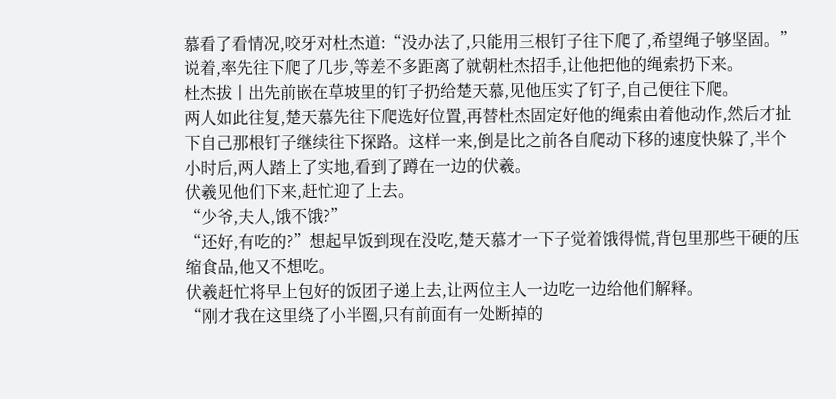慕看了看情况,咬牙对杜杰道:“没办法了,只能用三根钉子往下爬了,希望绳子够坚固。”说着,率先往下爬了几步,等差不多距离了就朝杜杰招手,让他把他的绳索扔下来。
杜杰拔丨出先前嵌在草坡里的钉子扔给楚天慕,见他压实了钉子,自己便往下爬。
两人如此往复,楚天慕先往下爬选好位置,再替杜杰固定好他的绳索由着他动作,然后才扯下自己那根钉子继续往下探路。这样一来,倒是比之前各自爬动下移的速度快躲了,半个小时后,两人踏上了实地,看到了蹲在一边的伏羲。
伏羲见他们下来,赶忙迎了上去。
“少爷,夫人,饿不饿?”
“还好,有吃的?”想起早饭到现在没吃,楚天慕才一下子觉着饿得慌,背包里那些干硬的压缩食品,他又不想吃。
伏羲赶忙将早上包好的饭团子递上去,让两位主人一边吃一边给他们解释。
“刚才我在这里绕了小半圈,只有前面有一处断掉的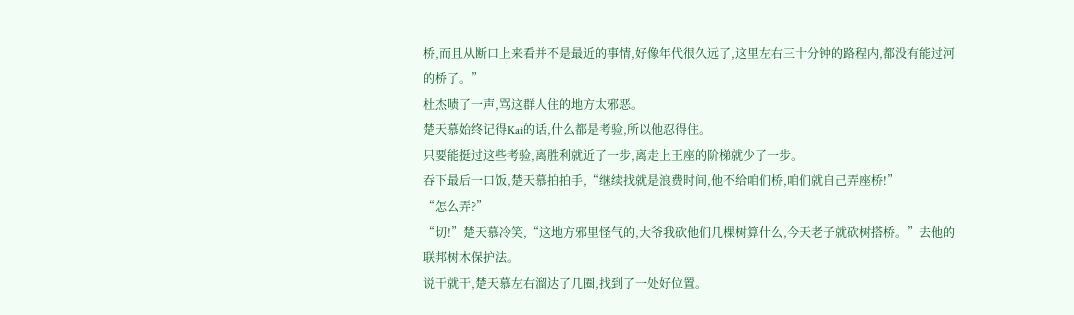桥,而且从断口上来看并不是最近的事情,好像年代很久远了,这里左右三十分钟的路程内,都没有能过河的桥了。”
杜杰啧了一声,骂这群人住的地方太邪恶。
楚天慕始终记得Kai的话,什么都是考验,所以他忍得住。
只要能挺过这些考验,离胜利就近了一步,离走上王座的阶梯就少了一步。
吞下最后一口饭,楚天慕拍拍手,“继续找就是浪费时间,他不给咱们桥,咱们就自己弄座桥!”
“怎么弄?”
“切!”楚天慕冷笑,“这地方邪里怪气的,大爷我砍他们几棵树算什么,今天老子就砍树搭桥。”去他的联邦树木保护法。
说干就干,楚天慕左右溜达了几圈,找到了一处好位置。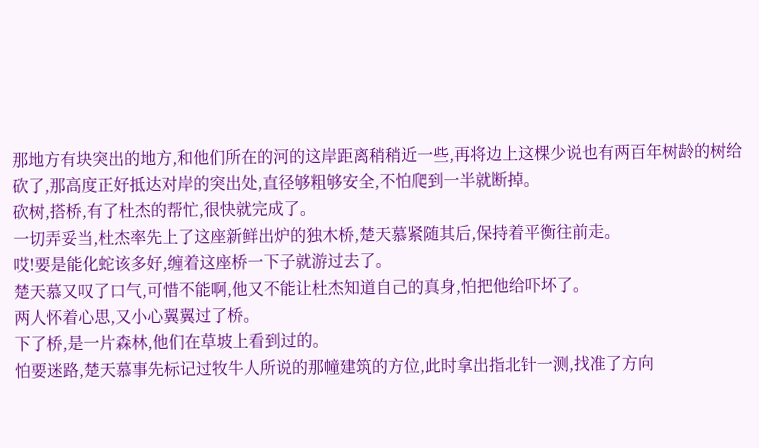那地方有块突出的地方,和他们所在的河的这岸距离稍稍近一些,再将边上这棵少说也有两百年树龄的树给砍了,那高度正好抵达对岸的突出处,直径够粗够安全,不怕爬到一半就断掉。
砍树,搭桥,有了杜杰的帮忙,很快就完成了。
一切弄妥当,杜杰率先上了这座新鲜出炉的独木桥,楚天慕紧随其后,保持着平衡往前走。
哎!要是能化蛇该多好,缠着这座桥一下子就游过去了。
楚天慕又叹了口气,可惜不能啊,他又不能让杜杰知道自己的真身,怕把他给吓坏了。
两人怀着心思,又小心翼翼过了桥。
下了桥,是一片森林,他们在草坡上看到过的。
怕要迷路,楚天慕事先标记过牧牛人所说的那幢建筑的方位,此时拿出指北针一测,找准了方向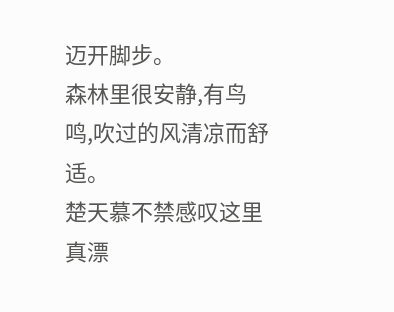迈开脚步。
森林里很安静,有鸟鸣,吹过的风清凉而舒适。
楚天慕不禁感叹这里真漂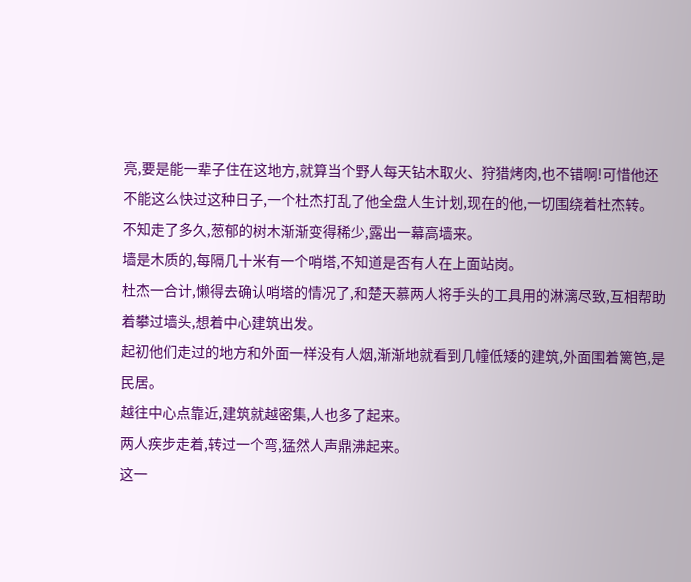亮,要是能一辈子住在这地方,就算当个野人每天钻木取火、狩猎烤肉,也不错啊!可惜他还不能这么快过这种日子,一个杜杰打乱了他全盘人生计划,现在的他,一切围绕着杜杰转。
不知走了多久,葱郁的树木渐渐变得稀少,露出一幕高墙来。
墙是木质的,每隔几十米有一个哨塔,不知道是否有人在上面站岗。
杜杰一合计,懒得去确认哨塔的情况了,和楚天慕两人将手头的工具用的淋漓尽致,互相帮助着攀过墙头,想着中心建筑出发。
起初他们走过的地方和外面一样没有人烟,渐渐地就看到几幢低矮的建筑,外面围着篱笆,是民居。
越往中心点靠近,建筑就越密集,人也多了起来。
两人疾步走着,转过一个弯,猛然人声鼎沸起来。
这一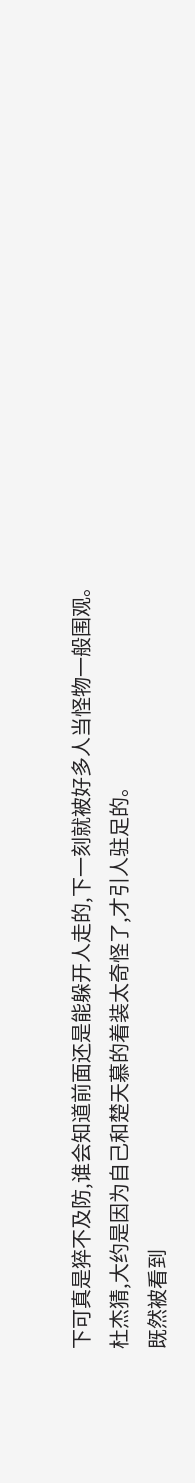下可真是猝不及防,谁会知道前面还是能躲开人走的,下一刻就被好多人当怪物一般围观。
杜杰猜,大约是因为自己和楚天慕的着装太奇怪了,才引人驻足的。
既然被看到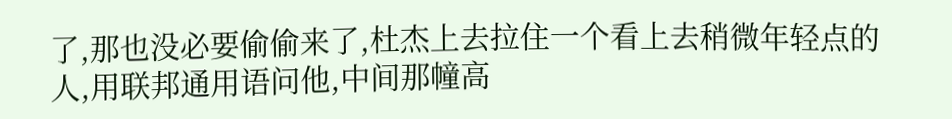了,那也没必要偷偷来了,杜杰上去拉住一个看上去稍微年轻点的人,用联邦通用语问他,中间那幢高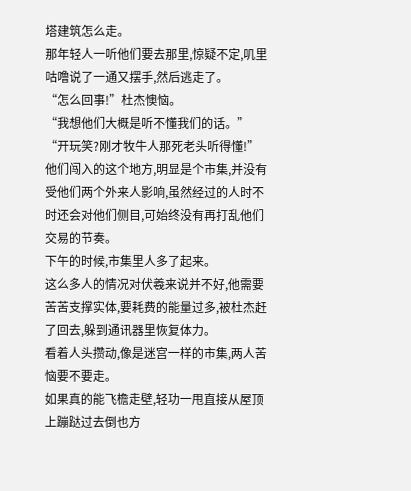塔建筑怎么走。
那年轻人一听他们要去那里,惊疑不定,叽里咕噜说了一通又摆手,然后逃走了。
“怎么回事!”杜杰懊恼。
“我想他们大概是听不懂我们的话。”
“开玩笑?刚才牧牛人那死老头听得懂!”
他们闯入的这个地方,明显是个市集,并没有受他们两个外来人影响,虽然经过的人时不时还会对他们侧目,可始终没有再打乱他们交易的节奏。
下午的时候,市集里人多了起来。
这么多人的情况对伏羲来说并不好,他需要苦苦支撑实体,要耗费的能量过多,被杜杰赶了回去,躲到通讯器里恢复体力。
看着人头攒动,像是迷宫一样的市集,两人苦恼要不要走。
如果真的能飞檐走壁,轻功一甩直接从屋顶上蹦跶过去倒也方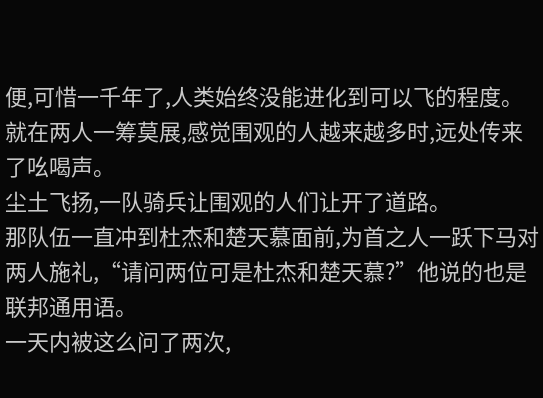便,可惜一千年了,人类始终没能进化到可以飞的程度。
就在两人一筹莫展,感觉围观的人越来越多时,远处传来了吆喝声。
尘土飞扬,一队骑兵让围观的人们让开了道路。
那队伍一直冲到杜杰和楚天慕面前,为首之人一跃下马对两人施礼,“请问两位可是杜杰和楚天慕?”他说的也是联邦通用语。
一天内被这么问了两次,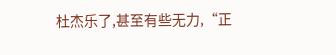杜杰乐了,甚至有些无力,“正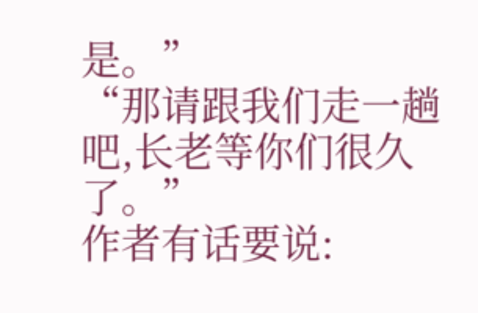是。”
“那请跟我们走一趟吧,长老等你们很久了。”
作者有话要说: